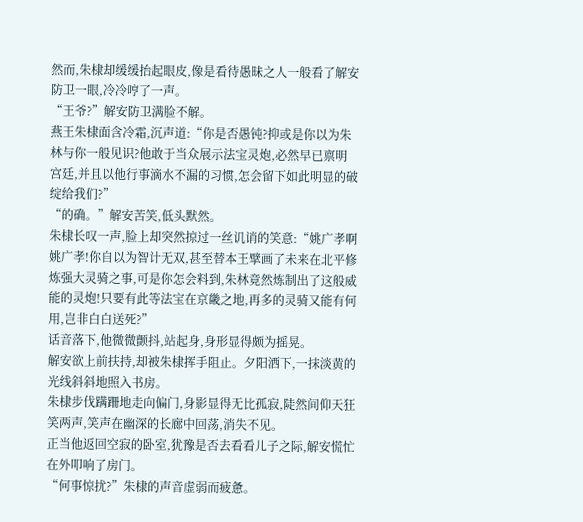然而,朱棣却缓缓抬起眼皮,像是看待愚昧之人一般看了解安防卫一眼,冷冷哼了一声。
“王爷?”解安防卫满脸不解。
燕王朱棣面含冷霜,沉声道:“你是否愚钝?抑或是你以为朱林与你一般见识?他敢于当众展示法宝灵炮,必然早已禀明宫廷,并且以他行事滴水不漏的习惯,怎会留下如此明显的破绽给我们?”
“的确。”解安苦笑,低头默然。
朱棣长叹一声,脸上却突然掠过一丝讥诮的笑意:“姚广孝啊姚广孝!你自以为智计无双,甚至替本王擘画了未来在北平修炼强大灵骑之事,可是你怎会料到,朱林竟然炼制出了这般威能的灵炮!只要有此等法宝在京畿之地,再多的灵骑又能有何用,岂非白白送死?”
话音落下,他微微颤抖,站起身,身形显得颇为摇晃。
解安欲上前扶持,却被朱棣挥手阻止。夕阳洒下,一抹淡黄的光线斜斜地照入书房。
朱棣步伐蹒跚地走向偏门,身影显得无比孤寂,陡然间仰天狂笑两声,笑声在幽深的长廊中回荡,消失不见。
正当他返回空寂的卧室,犹豫是否去看看儿子之际,解安慌忙在外叩响了房门。
“何事惊扰?”朱棣的声音虚弱而疲惫。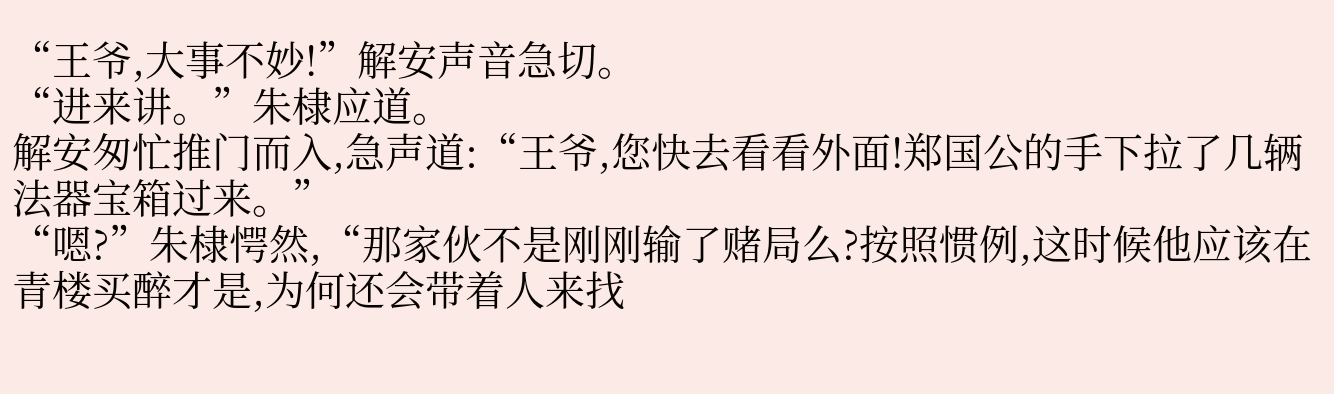“王爷,大事不妙!”解安声音急切。
“进来讲。”朱棣应道。
解安匆忙推门而入,急声道:“王爷,您快去看看外面!郑国公的手下拉了几辆法器宝箱过来。”
“嗯?”朱棣愕然,“那家伙不是刚刚输了赌局么?按照惯例,这时候他应该在青楼买醉才是,为何还会带着人来找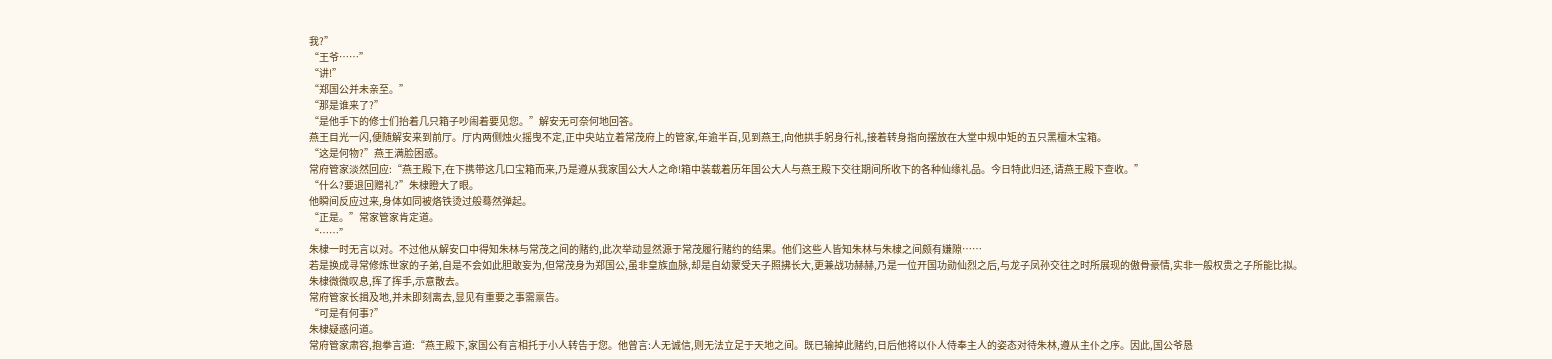我?”
“王爷……”
“讲!”
“郑国公并未亲至。”
“那是谁来了?”
“是他手下的修士们抬着几只箱子吵闹着要见您。”解安无可奈何地回答。
燕王目光一闪,便随解安来到前厅。厅内两侧烛火摇曳不定,正中央站立着常茂府上的管家,年逾半百,见到燕王,向他拱手躬身行礼,接着转身指向摆放在大堂中规中矩的五只黑檀木宝箱。
“这是何物?”燕王满脸困惑。
常府管家淡然回应:“燕王殿下,在下携带这几口宝箱而来,乃是遵从我家国公大人之命!箱中装载着历年国公大人与燕王殿下交往期间所收下的各种仙缘礼品。今日特此归还,请燕王殿下查收。”
“什么?要退回赠礼?”朱棣瞪大了眼。
他瞬间反应过来,身体如同被烙铁烫过般蓦然弹起。
“正是。”常家管家肯定道。
“……”
朱棣一时无言以对。不过他从解安口中得知朱林与常茂之间的赌约,此次举动显然源于常茂履行赌约的结果。他们这些人皆知朱林与朱棣之间颇有嫌隙……
若是换成寻常修炼世家的子弟,自是不会如此胆敢妄为,但常茂身为郑国公,虽非皇族血脉,却是自幼蒙受天子照拂长大,更兼战功赫赫,乃是一位开国功勋仙烈之后,与龙子凤孙交往之时所展现的傲骨豪情,实非一般权贵之子所能比拟。
朱棣微微叹息,挥了挥手,示意散去。
常府管家长揖及地,并未即刻离去,显见有重要之事需禀告。
“可是有何事?”
朱棣疑惑问道。
常府管家肃容,抱拳言道:“燕王殿下,家国公有言相托于小人转告于您。他曾言:人无诚信,则无法立足于天地之间。既已输掉此赌约,日后他将以仆人侍奉主人的姿态对待朱林,遵从主仆之序。因此,国公爷恳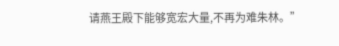请燕王殿下能够宽宏大量,不再为难朱林。”